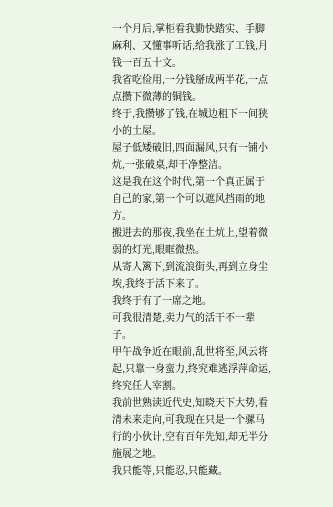一个月后,掌柜看我勤快踏实、手脚麻利、又懂事听话,给我涨了工钱,月钱一百五十文。
我省吃俭用,一分钱掰成两半花,一点点攒下微薄的铜钱。
终于,我攒够了钱,在城边租下一间狭小的土屋。
屋子低矮破旧,四面漏风,只有一铺小炕,一张破桌,却干净整洁。
这是我在这个时代,第一个真正属于自己的家,第一个可以遮风挡雨的地方。
搬进去的那夜,我坐在土炕上,望着微弱的灯光,眼眶微热。
从寄人篱下,到流浪街头,再到立身尘埃,我终于活下来了。
我终于有了一席之地。
可我很清楚,卖力气的活干不一辈子。
甲午战争近在眼前,乱世将至,风云将起,只靠一身蛮力,终究难逃浮萍命运,终究任人宰割。
我前世熟读近代史,知晓天下大势,看清未来走向,可我现在只是一个骡马行的小伙计,空有百年先知,却无半分施展之地。
我只能等,只能忍,只能藏。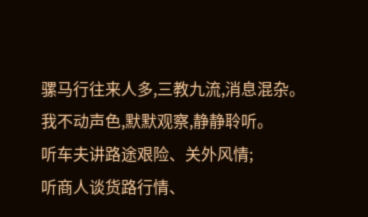骡马行往来人多,三教九流,消息混杂。
我不动声色,默默观察,静静聆听。
听车夫讲路途艰险、关外风情;
听商人谈货路行情、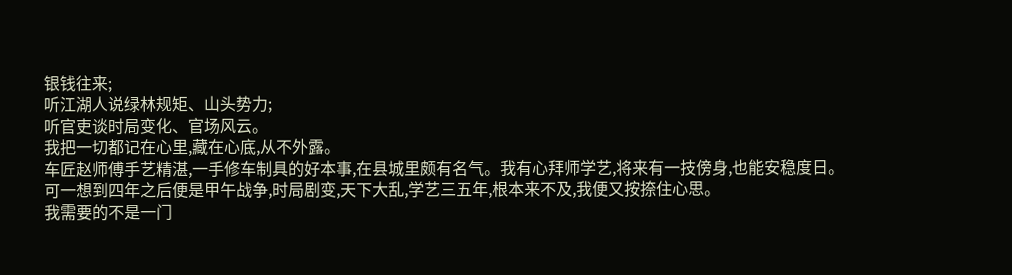银钱往来;
听江湖人说绿林规矩、山头势力;
听官吏谈时局变化、官场风云。
我把一切都记在心里,藏在心底,从不外露。
车匠赵师傅手艺精湛,一手修车制具的好本事,在县城里颇有名气。我有心拜师学艺,将来有一技傍身,也能安稳度日。
可一想到四年之后便是甲午战争,时局剧变,天下大乱,学艺三五年,根本来不及,我便又按捺住心思。
我需要的不是一门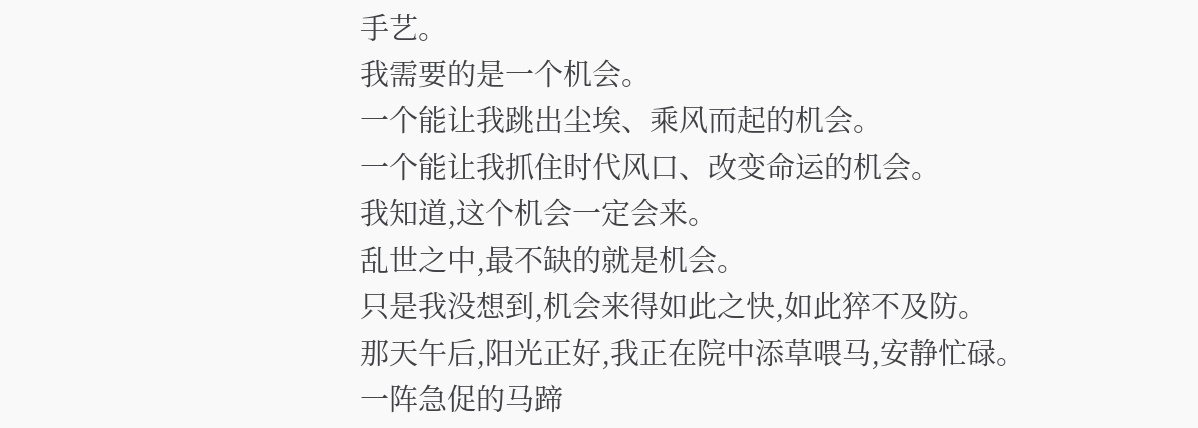手艺。
我需要的是一个机会。
一个能让我跳出尘埃、乘风而起的机会。
一个能让我抓住时代风口、改变命运的机会。
我知道,这个机会一定会来。
乱世之中,最不缺的就是机会。
只是我没想到,机会来得如此之快,如此猝不及防。
那天午后,阳光正好,我正在院中添草喂马,安静忙碌。
一阵急促的马蹄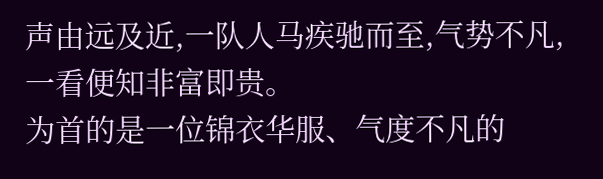声由远及近,一队人马疾驰而至,气势不凡,一看便知非富即贵。
为首的是一位锦衣华服、气度不凡的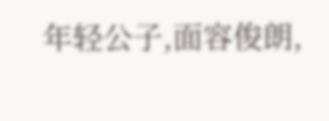年轻公子,面容俊朗,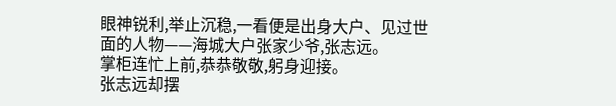眼神锐利,举止沉稳,一看便是出身大户、见过世面的人物——海城大户张家少爷,张志远。
掌柜连忙上前,恭恭敬敬,躬身迎接。
张志远却摆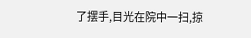了摆手,目光在院中一扫,掠